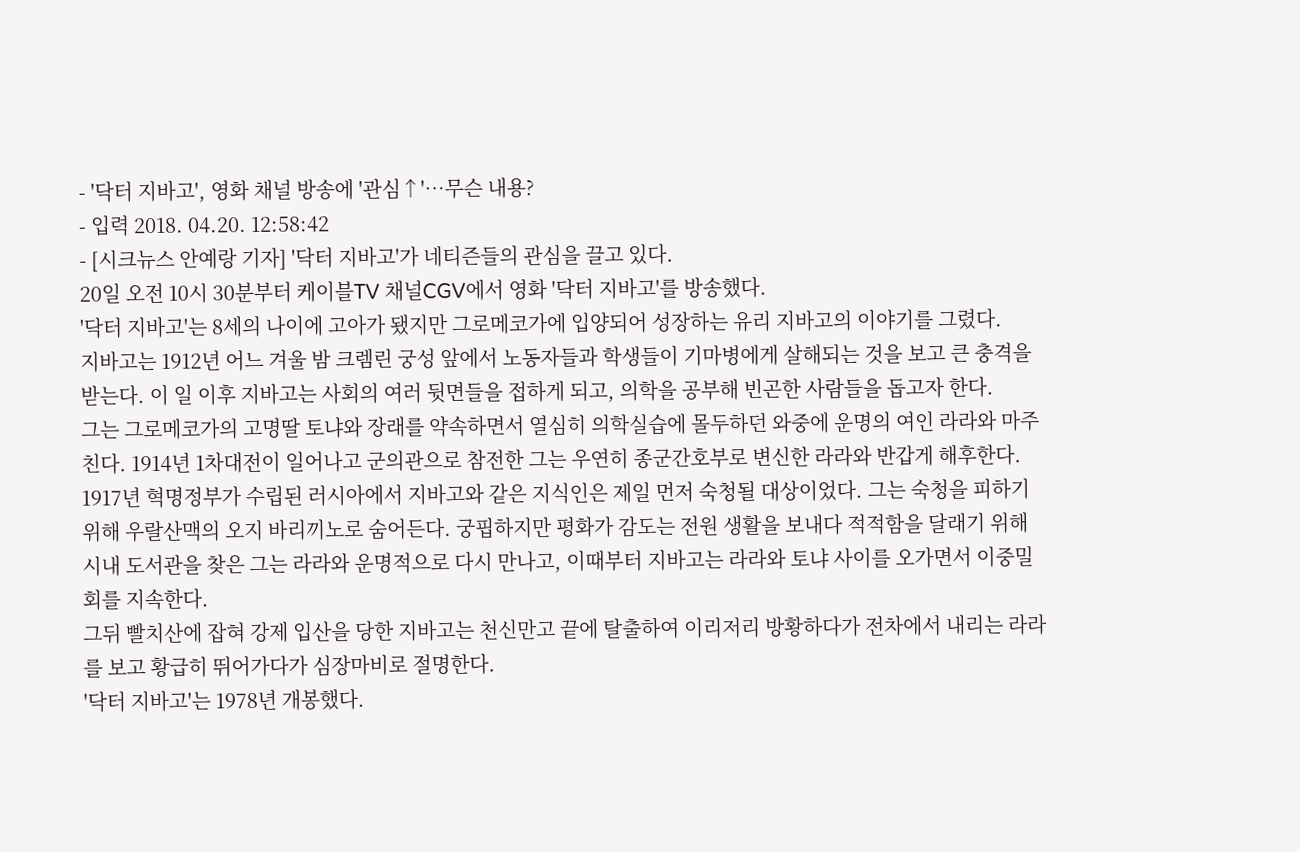- '닥터 지바고', 영화 채널 방송에 '관심↑'…무슨 내용?
- 입력 2018. 04.20. 12:58:42
- [시크뉴스 안예랑 기자] '닥터 지바고'가 네티즌들의 관심을 끌고 있다.
20일 오전 10시 30분부터 케이블TV 채널CGV에서 영화 '닥터 지바고'를 방송했다.
'닥터 지바고'는 8세의 나이에 고아가 됐지만 그로메코가에 입양되어 성장하는 유리 지바고의 이야기를 그렸다.
지바고는 1912년 어느 겨울 밤 크렘린 궁성 앞에서 노동자들과 학생들이 기마병에게 살해되는 것을 보고 큰 충격을 받는다. 이 일 이후 지바고는 사회의 여러 뒷면들을 접하게 되고, 의학을 공부해 빈곤한 사람들을 돕고자 한다.
그는 그로메코가의 고명딸 토냐와 장래를 약속하면서 열심히 의학실습에 몰두하던 와중에 운명의 여인 라라와 마주친다. 1914년 1차대전이 일어나고 군의관으로 참전한 그는 우연히 종군간호부로 변신한 라라와 반갑게 해후한다.
1917년 혁명정부가 수립된 러시아에서 지바고와 같은 지식인은 제일 먼저 숙청될 대상이었다. 그는 숙청을 피하기 위해 우랄산맥의 오지 바리끼노로 숨어든다. 궁핍하지만 평화가 감도는 전원 생활을 보내다 적적함을 달래기 위해 시내 도서관을 찾은 그는 라라와 운명적으로 다시 만나고, 이때부터 지바고는 라라와 토냐 사이를 오가면서 이중밀회를 지속한다.
그뒤 빨치산에 잡혀 강제 입산을 당한 지바고는 천신만고 끝에 탈출하여 이리저리 방황하다가 전차에서 내리는 라라를 보고 황급히 뛰어가다가 심장마비로 절명한다.
'닥터 지바고'는 1978년 개봉했다.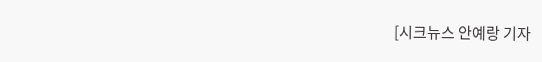[시크뉴스 안예랑 기자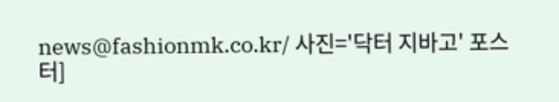news@fashionmk.co.kr/ 사진='닥터 지바고' 포스터]